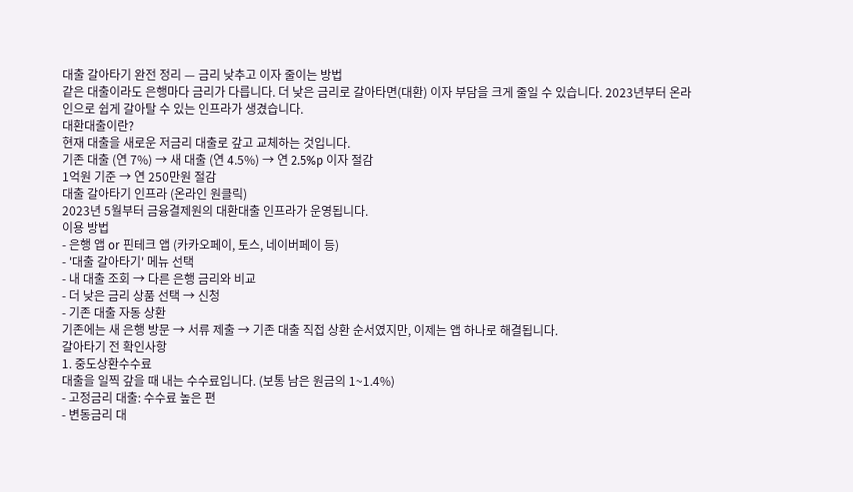대출 갈아타기 완전 정리 — 금리 낮추고 이자 줄이는 방법
같은 대출이라도 은행마다 금리가 다릅니다. 더 낮은 금리로 갈아타면(대환) 이자 부담을 크게 줄일 수 있습니다. 2023년부터 온라인으로 쉽게 갈아탈 수 있는 인프라가 생겼습니다.
대환대출이란?
현재 대출을 새로운 저금리 대출로 갚고 교체하는 것입니다.
기존 대출 (연 7%) → 새 대출 (연 4.5%) → 연 2.5%p 이자 절감
1억원 기준 → 연 250만원 절감
대출 갈아타기 인프라 (온라인 원클릭)
2023년 5월부터 금융결제원의 대환대출 인프라가 운영됩니다.
이용 방법
- 은행 앱 or 핀테크 앱 (카카오페이, 토스, 네이버페이 등)
- '대출 갈아타기' 메뉴 선택
- 내 대출 조회 → 다른 은행 금리와 비교
- 더 낮은 금리 상품 선택 → 신청
- 기존 대출 자동 상환
기존에는 새 은행 방문 → 서류 제출 → 기존 대출 직접 상환 순서였지만, 이제는 앱 하나로 해결됩니다.
갈아타기 전 확인사항
1. 중도상환수수료
대출을 일찍 갚을 때 내는 수수료입니다. (보통 남은 원금의 1~1.4%)
- 고정금리 대출: 수수료 높은 편
- 변동금리 대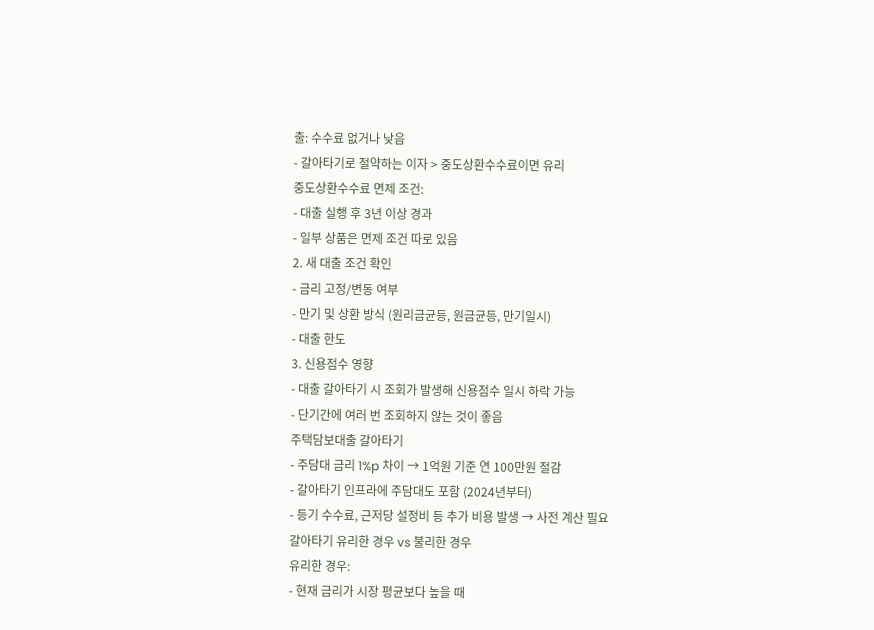출: 수수료 없거나 낮음
- 갈아타기로 절약하는 이자 > 중도상환수수료이면 유리
중도상환수수료 면제 조건:
- 대출 실행 후 3년 이상 경과
- 일부 상품은 면제 조건 따로 있음
2. 새 대출 조건 확인
- 금리 고정/변동 여부
- 만기 및 상환 방식 (원리금균등, 원금균등, 만기일시)
- 대출 한도
3. 신용점수 영향
- 대출 갈아타기 시 조회가 발생해 신용점수 일시 하락 가능
- 단기간에 여러 번 조회하지 않는 것이 좋음
주택담보대출 갈아타기
- 주담대 금리 1%p 차이 → 1억원 기준 연 100만원 절감
- 갈아타기 인프라에 주담대도 포함 (2024년부터)
- 등기 수수료, 근저당 설정비 등 추가 비용 발생 → 사전 계산 필요
갈아타기 유리한 경우 vs 불리한 경우
유리한 경우:
- 현재 금리가 시장 평균보다 높을 때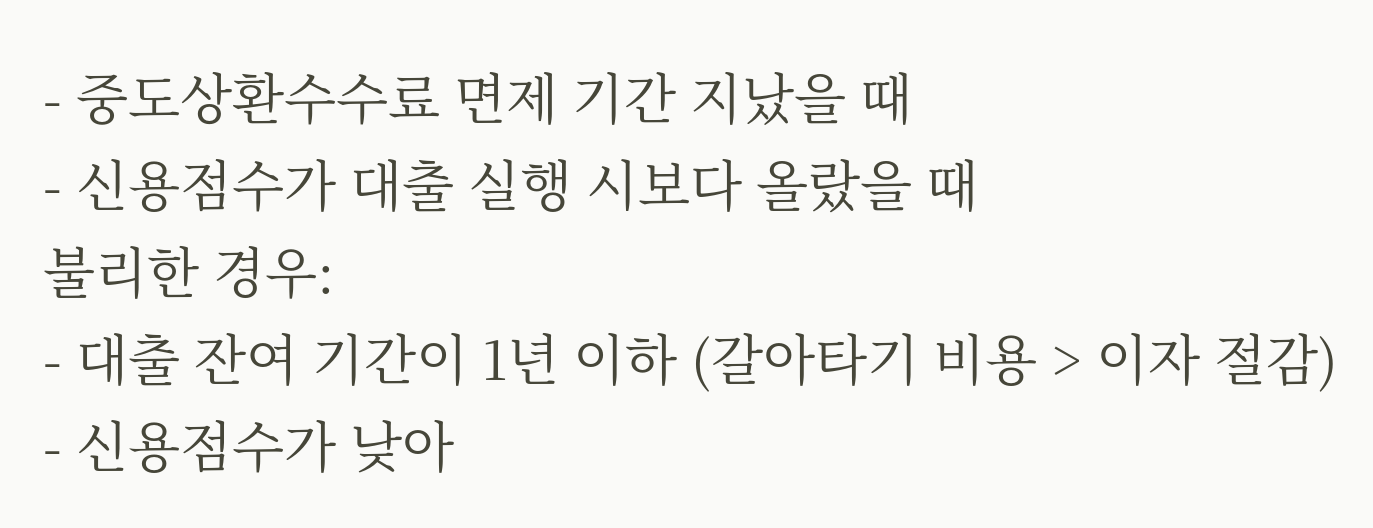- 중도상환수수료 면제 기간 지났을 때
- 신용점수가 대출 실행 시보다 올랐을 때
불리한 경우:
- 대출 잔여 기간이 1년 이하 (갈아타기 비용 > 이자 절감)
- 신용점수가 낮아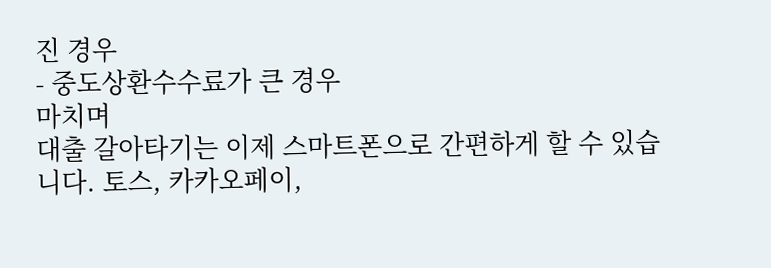진 경우
- 중도상환수수료가 큰 경우
마치며
대출 갈아타기는 이제 스마트폰으로 간편하게 할 수 있습니다. 토스, 카카오페이,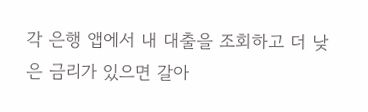각 은행 앱에서 내 대출을 조회하고 더 낮은 금리가 있으면 갈아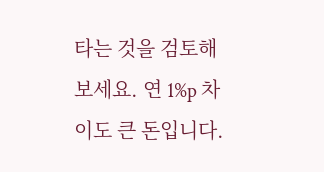타는 것을 검토해보세요. 연 1%p 차이도 큰 돈입니다.